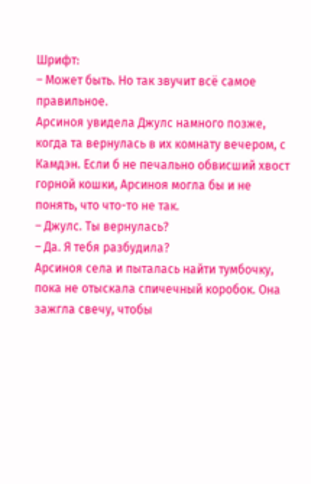Шрифт:
– Может быть. Но так звучит всё самое правильное.
Арсиноя увидела Джулс намного позже, когда та вернулась в их комнату вечером, с Камдэн. Если б не печально обвисший хвост горной кошки, Арсиноя могла бы и не понять, что что-то не так.
– Джулс. Ты вернулась?
– Да. Я тебя разбудила?
Арсиноя села и пыталась найти тумбочку, пока не отыскала спичечный коробок. Она зажгла свечу, чтобы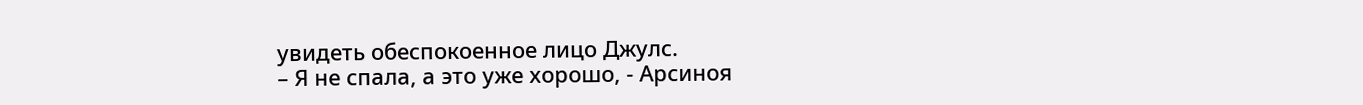увидеть обеспокоенное лицо Джулс.
– Я не спала, а это уже хорошо, - Арсиноя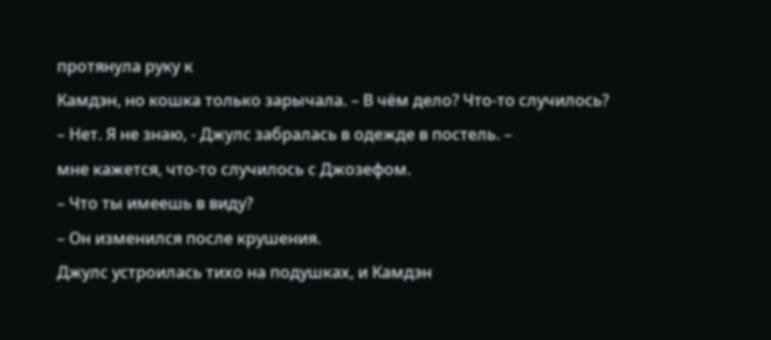протянула руку к
Камдэн, но кошка только зарычала. – В чём дело? Что-то случилось?
– Нет. Я не знаю, - Джулс забралась в одежде в постель. –
мне кажется, что-то случилось с Джозефом.
– Что ты имеешь в виду?
– Он изменился после крушения.
Джулс устроилась тихо на подушках, и Камдэн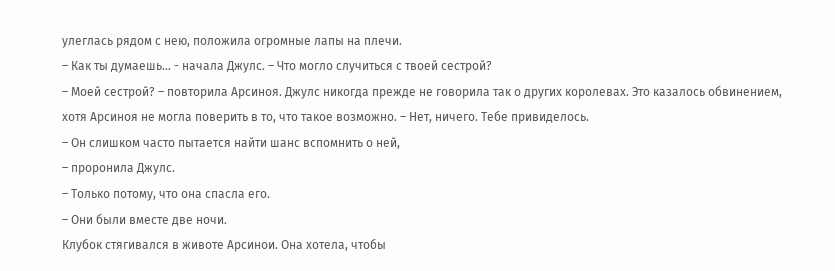улеглась рядом с нею, положила огромные лапы на плечи.
– Как ты думаешь… - начала Джулс. – Что могло случиться с твоей сестрой?
– Моей сестрой? – повторила Арсиноя. Джулс никогда прежде не говорила так о других королевах. Это казалось обвинением, хотя Арсиноя не могла поверить в то, что такое возможно. – Нет, ничего. Тебе привиделось.
– Он слишком часто пытается найти шанс вспомнить о ней,
– проронила Джулс.
– Только потому, что она спасла его.
– Они были вместе две ночи.
Клубок стягивался в животе Арсинои. Она хотела, чтобы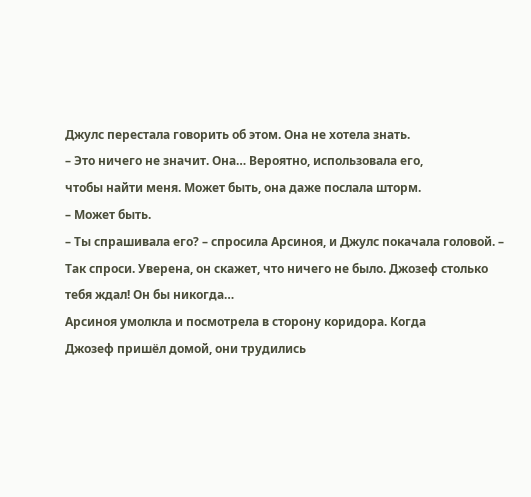Джулс перестала говорить об этом. Она не хотела знать.
– Это ничего не значит. Она… Вероятно, использовала его,
чтобы найти меня. Может быть, она даже послала шторм.
– Может быть.
– Ты спрашивала его? – спросила Арсиноя, и Джулс покачала головой. – Так спроси. Уверена, он скажет, что ничего не было. Джозеф столько тебя ждал! Он бы никогда…
Арсиноя умолкла и посмотрела в сторону коридора. Когда
Джозеф пришёл домой, они трудились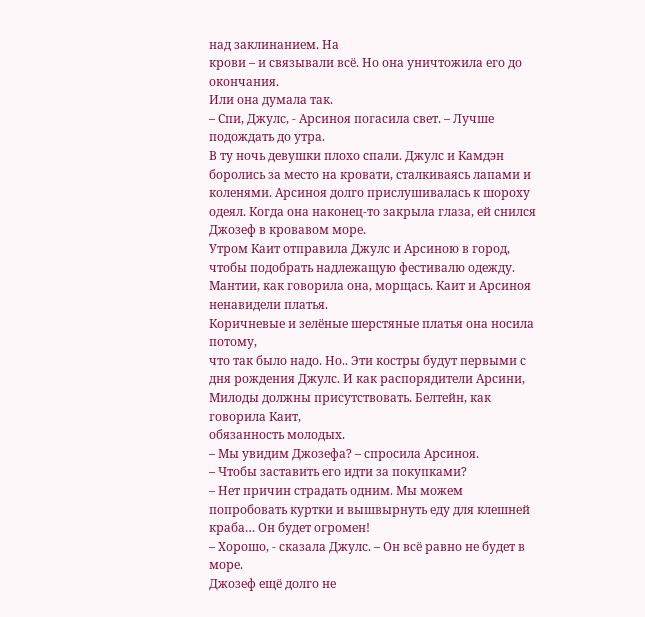над заклинанием. На
крови – и связывали всё. Но она уничтожила его до окончания.
Или она думала так.
– Спи, Джулс, - Арсиноя погасила свет. – Лучше подождать до утра.
В ту ночь девушки плохо спали. Джулс и Камдэн боролись за место на кровати, сталкиваясь лапами и коленями. Арсиноя долго прислушивалась к шороху одеял. Когда она наконец-то закрыла глаза, ей снился Джозеф в кровавом море.
Утром Каит отправила Джулс и Арсиною в город, чтобы подобрать надлежащую фестивалю одежду. Мантии, как говорила она, морщась. Каит и Арсиноя ненавидели платья.
Коричневые и зелёные шерстяные платья она носила потому,
что так было надо. Но.. Эти костры будут первыми с дня рождения Джулс. И как распорядители Арсини, Милоды должны присутствовать. Белтейн, как говорила Каит,
обязанность молодых.
– Мы увидим Джозефа? – спросила Арсиноя.
– Чтобы заставить его идти за покупками?
– Нет причин страдать одним. Мы можем попробовать куртки и вышвырнуть еду для клешней краба… Он будет огромен!
– Хорошо, - сказала Джулс. – Он всё равно не будет в море.
Джозеф ещё долго не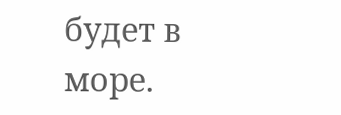будет в море.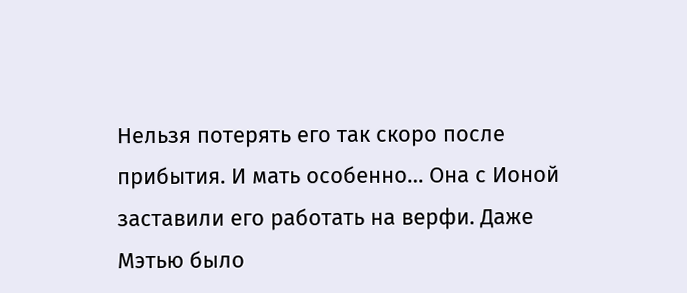Нельзя потерять его так скоро после прибытия. И мать особенно… Она с Ионой заставили его работать на верфи. Даже Мэтью было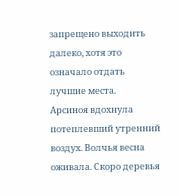запрещено выходить далеко, хотя это означало отдать лучшие места.
Арсиноя вдохнула потеплевший утренний воздух. Волчья весна оживала. Скоро деревья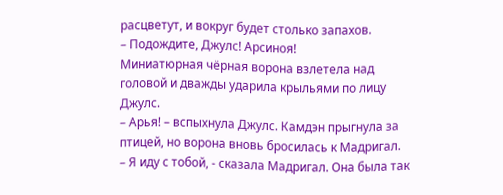расцветут, и вокруг будет столько запахов.
– Подождите, Джулс! Арсиноя!
Миниатюрная чёрная ворона взлетела над головой и дважды ударила крыльями по лицу Джулс.
– Арья! – вспыхнула Джулс. Камдэн прыгнула за птицей, но ворона вновь бросилась к Мадригал.
– Я иду с тобой, - сказала Мадригал. Она была так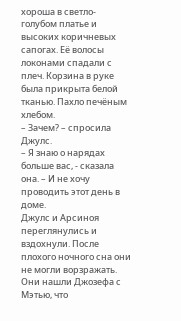хороша в светло-голубом платье и высоких коричневых сапогах. Её волосы локонами спадали с плеч. Корзина в руке была прикрыта белой тканью. Пахло печёным хлебом.
– Зачем? – спросила Джулс.
– Я знаю о нарядах больше вас, - сказала она. – И не хочу проводить этот день в доме.
Джулс и Арсиноя переглянулись и вздохнули. После плохого ночного сна они не могли ворзражать.
Они нашли Джозефа с Мэтью, что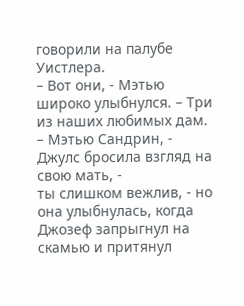говорили на палубе
Уистлера.
– Вот они, - Мэтью широко улыбнулся. – Три из наших любимых дам.
– Мэтью Сандрин, - Джулс бросила взгляд на свою мать, -
ты слишком вежлив, - но она улыбнулась, когда Джозеф запрыгнул на скамью и притянул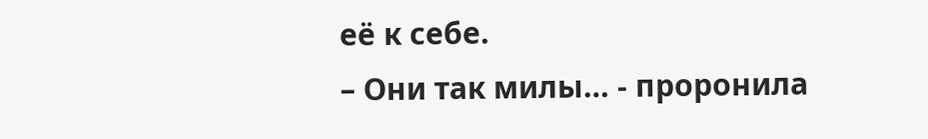её к себе.
– Они так милы… - проронила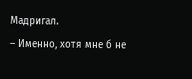Мадригал.
– Именно, хотя мне б не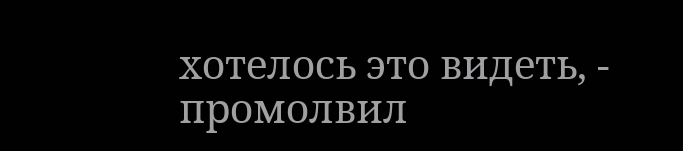хотелось это видеть, - промолвил